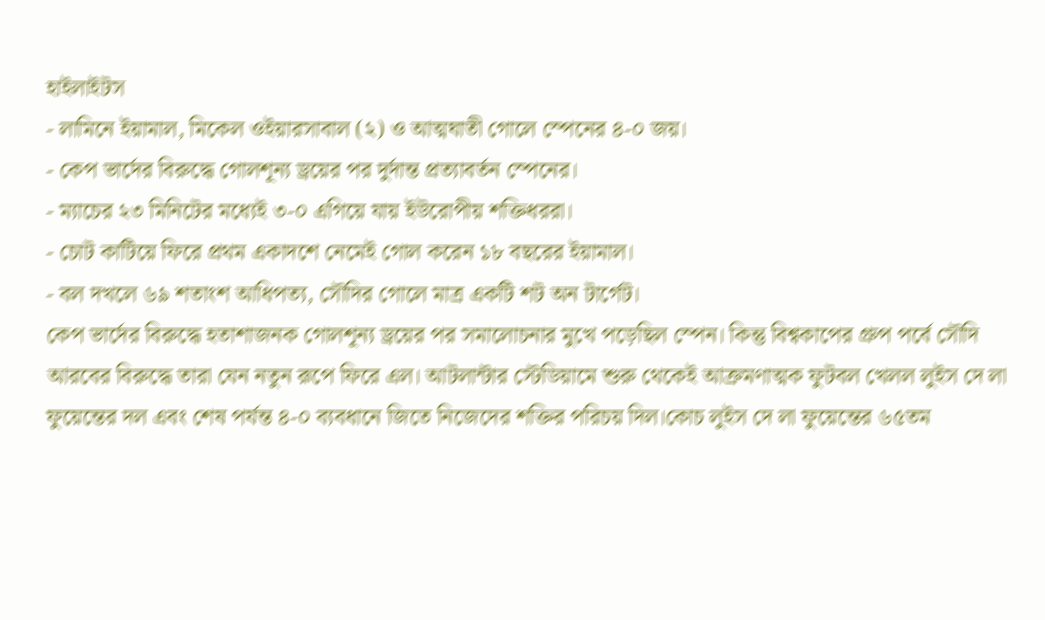হাইলাইটস
- লামিনে ইয়ামাল, মিকেল ওইয়ারসাবাল (২) ও আত্মঘাতী গোলে স্পেনের ৪-০ জয়।
- কেপ ভার্দের বিরুদ্ধে গোলশূন্য ড্রয়ের পর দুর্দান্ত প্রত্যাবর্তন স্পেনের।
- ম্যাচের ২৩ মিনিটের মধ্যেই ৩-০ এগিয়ে যায় ইউরোপীয় শক্তিধররা।
- চোট কাটিয়ে ফিরে প্রথম একাদশে নেমেই গোল করেন ১৮ বছরের ইয়ামাল।
- বল দখলে ৬৯ শতাংশ আধিপত্য, সৌদির গোলে মাত্র একটি শট অন টার্গেট।
কেপ ভার্দের বিরুদ্ধে হতাশাজনক গোলশূন্য ড্রয়ের পর সমালোচনার মুখে পড়েছিল স্পেন। কিন্তু বিশ্বকাপের গ্রুপ পর্বে সৌদি আরবের বিরুদ্ধে তারা যেন নতুন রূপে ফিরে এল। আটলান্টার স্টেডিয়ামে শুরু থেকেই আক্রমণাত্মক ফুটবল খেলল লুইস দে লা ফুয়েন্তের দল এবং শেষ পর্যন্ত ৪-০ ব্যবধানে জিতে নিজেদের শক্তির পরিচয় দিল।কোচ লুইস দে লা ফুয়েন্তের ৬৫তম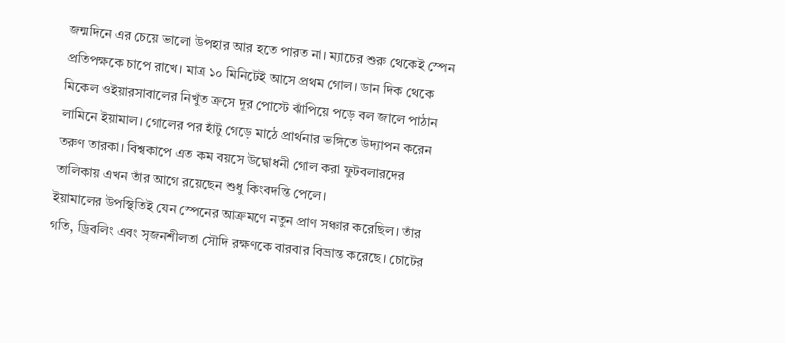জন্মদিনে এর চেয়ে ভালো উপহার আর হতে পারত না। ম্যাচের শুরু থেকেই স্পেন প্রতিপক্ষকে চাপে রাখে। মাত্র ১০ মিনিটেই আসে প্রথম গোল। ডান দিক থেকে মিকেল ওইয়ারসাবালের নিখুঁত ক্রসে দূর পোস্টে ঝাঁপিয়ে পড়ে বল জালে পাঠান লামিনে ইয়ামাল। গোলের পর হাঁটু গেড়ে মাঠে প্রার্থনার ভঙ্গিতে উদ্যাপন করেন তরুণ তারকা। বিশ্বকাপে এত কম বয়সে উদ্বোধনী গোল করা ফুটবলারদের তালিকায় এখন তাঁর আগে রয়েছেন শুধু কিংবদন্তি পেলে।
ইয়ামালের উপস্থিতিই যেন স্পেনের আক্রমণে নতুন প্রাণ সঞ্চার করেছিল। তাঁর গতি, ড্রিবলিং এবং সৃজনশীলতা সৌদি রক্ষণকে বারবার বিভ্রান্ত করেছে। চোটের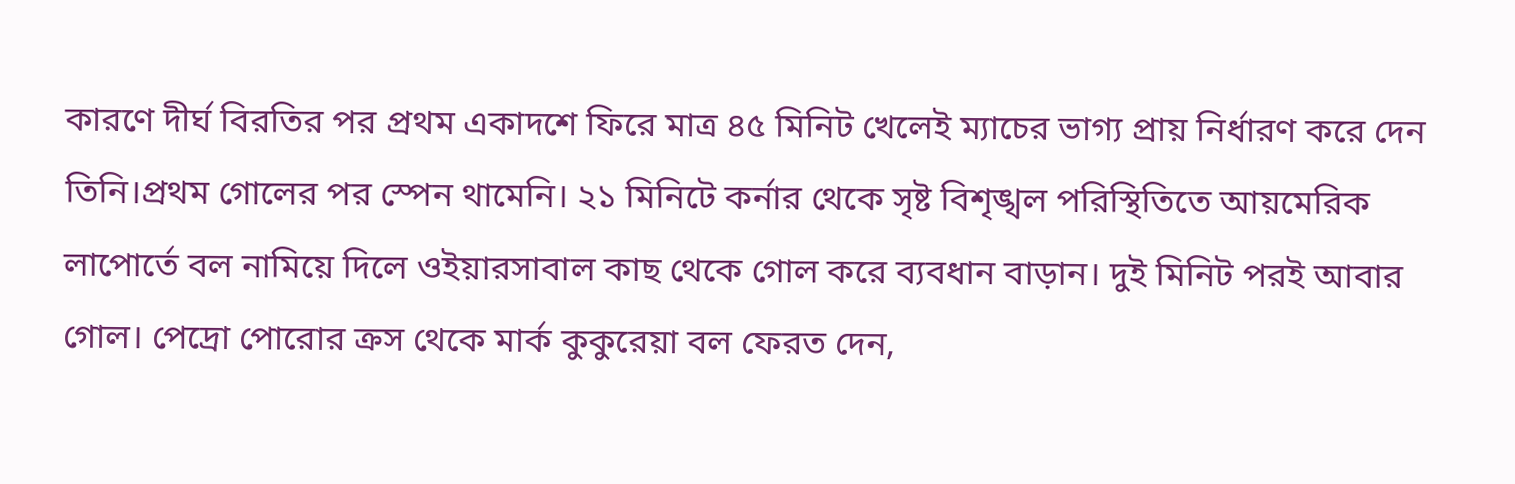কারণে দীর্ঘ বিরতির পর প্রথম একাদশে ফিরে মাত্র ৪৫ মিনিট খেলেই ম্যাচের ভাগ্য প্রায় নির্ধারণ করে দেন তিনি।প্রথম গোলের পর স্পেন থামেনি। ২১ মিনিটে কর্নার থেকে সৃষ্ট বিশৃঙ্খল পরিস্থিতিতে আয়মেরিক লাপোর্তে বল নামিয়ে দিলে ওইয়ারসাবাল কাছ থেকে গোল করে ব্যবধান বাড়ান। দুই মিনিট পরই আবার গোল। পেদ্রো পোরোর ক্রস থেকে মার্ক কুকুরেয়া বল ফেরত দেন,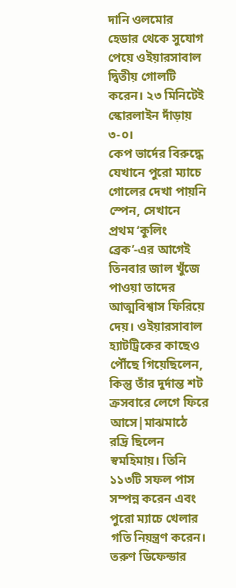দানি ওলমোর হেডার থেকে সুযোগ পেয়ে ওইয়ারসাবাল দ্বিতীয় গোলটি করেন। ২৩ মিনিটেই স্কোরলাইন দাঁড়ায় ৩-০।
কেপ ভার্দের বিরুদ্ধে যেখানে পুরো ম্যাচে গোলের দেখা পায়নি স্পেন, সেখানে প্রথম ‘কুলিং ব্রেক’-এর আগেই তিনবার জাল খুঁজে পাওয়া তাদের আত্মবিশ্বাস ফিরিয়ে দেয়। ওইয়ারসাবাল হ্যাটট্রিকের কাছেও পৌঁছে গিয়েছিলেন, কিন্তু তাঁর দুর্দান্ত শট ক্রসবারে লেগে ফিরে আসে|মাঝমাঠে রদ্রি ছিলেন স্বমহিমায়। তিনি ১১৩টি সফল পাস সম্পন্ন করেন এবং পুরো ম্যাচে খেলার গতি নিয়ন্ত্রণ করেন। তরুণ ডিফেন্ডার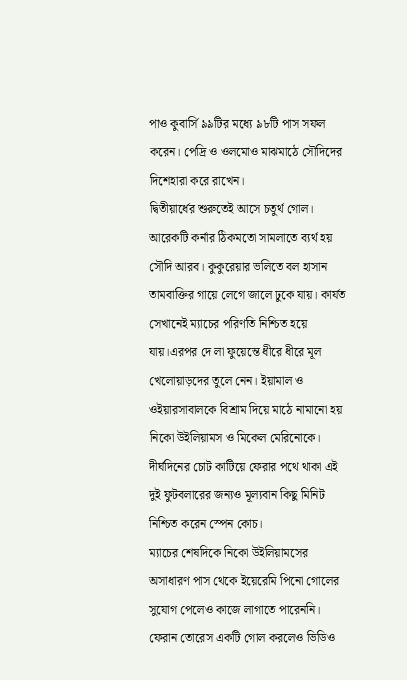পাও কুবার্সি ৯৯টির মধ্যে ৯৮টি পাস সফল করেন। পেদ্রি ও ওলমোও মাঝমাঠে সৌদিদের দিশেহারা করে রাখেন।
দ্বিতীয়ার্ধের শুরুতেই আসে চতুর্থ গোল। আরেকটি কর্নার ঠিকমতো সামলাতে ব্যর্থ হয় সৌদি আরব। কুকুরেয়ার ভলিতে বল হাসান তামবাক্তির গায়ে লেগে জালে ঢুকে যায়। কার্যত সেখানেই ম্যাচের পরিণতি নিশ্চিত হয়ে যায়।এরপর দে লা ফুয়েন্তে ধীরে ধীরে মূল খেলোয়াড়দের তুলে নেন। ইয়ামাল ও ওইয়ারসাবালকে বিশ্রাম দিয়ে মাঠে নামানো হয় নিকো উইলিয়ামস ও মিকেল মেরিনোকে। দীর্ঘদিনের চোট কাটিয়ে ফেরার পথে থাকা এই দুই ফুটবলারের জন্যও মূল্যবান কিছু মিনিট নিশ্চিত করেন স্পেন কোচ।
ম্যাচের শেষদিকে নিকো উইলিয়ামসের অসাধারণ পাস থেকে ইয়েরেমি পিনো গোলের সুযোগ পেলেও কাজে লাগাতে পারেননি। ফেরান তোরেস একটি গোল করলেও ভিডিও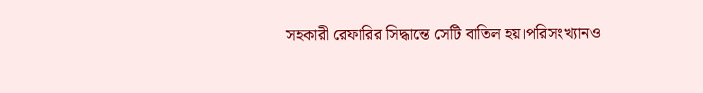সহকারী রেফারির সিদ্ধান্তে সেটি বাতিল হয়।পরিসংখ্যানও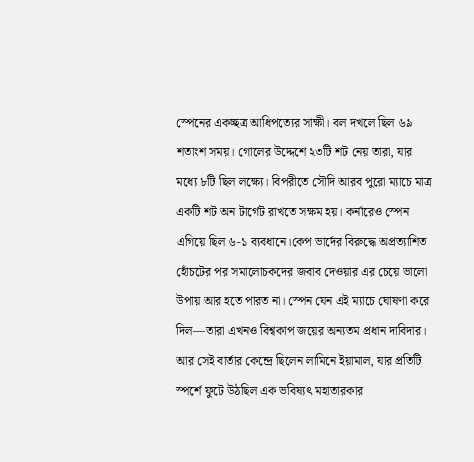স্পেনের একচ্ছত্র আধিপত্যের সাক্ষী। বল দখলে ছিল ৬৯ শতাংশ সময়। গোলের উদ্দেশে ২৩টি শট নেয় তারা, যার মধ্যে ৮টি ছিল লক্ষ্যে। বিপরীতে সৌদি আরব পুরো ম্যাচে মাত্র একটি শট অন টার্গেট রাখতে সক্ষম হয়। কর্নারেও স্পেন এগিয়ে ছিল ৬-১ ব্যবধানে।কেপ ভার্দের বিরুদ্ধে অপ্রত্যাশিত হোঁচটের পর সমালোচকদের জবাব দেওয়ার এর চেয়ে ভালো উপায় আর হতে পারত না। স্পেন যেন এই ম্যাচে ঘোষণা করে দিল—তারা এখনও বিশ্বকাপ জয়ের অন্যতম প্রধান দাবিদার। আর সেই বার্তার কেন্দ্রে ছিলেন লামিনে ইয়ামাল, যার প্রতিটি স্পর্শে ফুটে উঠছিল এক ভবিষ্যৎ মহাতারকার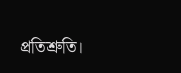প্রতিশ্রুতি।